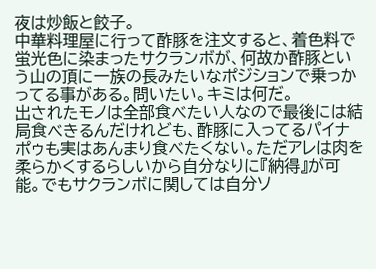夜は炒飯と餃子。
中華料理屋に行って酢豚を注文すると、着色料で蛍光色に染まったサクランボが、何故か酢豚という山の頂に一族の長みたいなポジションで乗っかってる事がある。問いたい。キミは何だ。
出されたモノは全部食べたい人なので最後には結局食べきるんだけれども、酢豚に入ってるパイナポゥも実はあんまり食べたくない。ただアレは肉を柔らかくするらしいから自分なりに『納得』が可能。でもサクランボに関しては自分ソ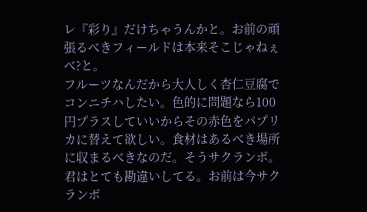レ『彩り』だけちゃうんかと。お前の頑張るべきフィールドは本来そこじゃねぇべ?と。
フルーツなんだから大人しく杏仁豆腐でコンニチハしたい。色的に問題なら100円プラスしていいからその赤色をパプリカに替えて欲しい。食材はあるべき場所に収まるべきなのだ。そうサクランボ。君はとても勘違いしてる。お前は今サクランボ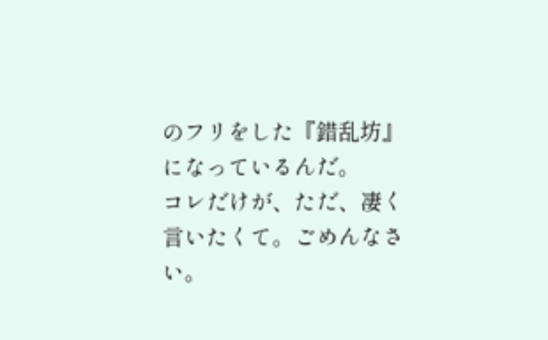のフリをした『錯乱坊』になっているんだ。
コレだけが、ただ、凄く言いたくて。ごめんなさい。